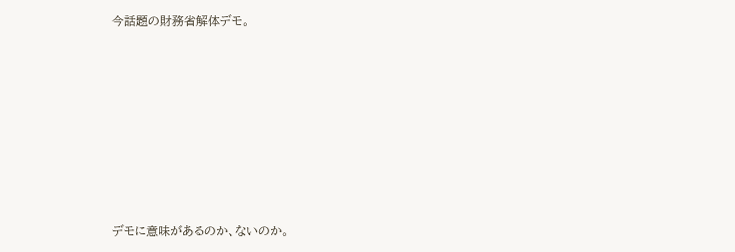今話題の財務省解体デモ。








デモに意味があるのか、ないのか。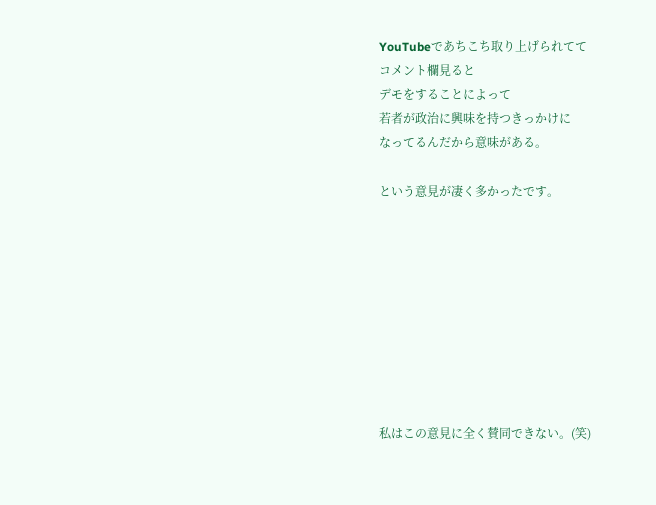YouTubeであちこち取り上げられてて
コメント欄見ると
デモをすることによって
若者が政治に興味を持つきっかけに
なってるんだから意味がある。

という意見が凄く多かったです。









私はこの意見に全く賛同できない。(笑)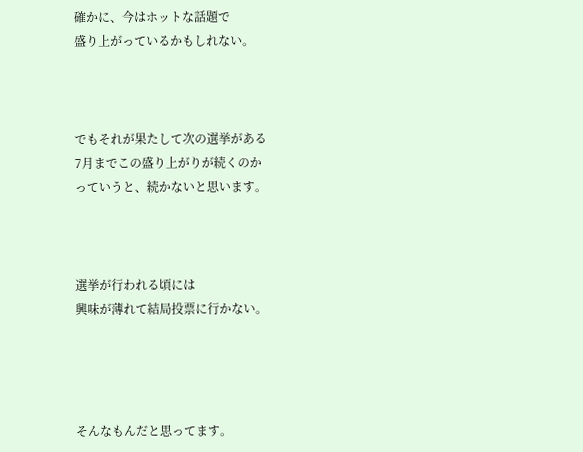確かに、今はホットな話題で
盛り上がっているかもしれない。



でもそれが果たして次の選挙がある
7月までこの盛り上がりが続くのか
っていうと、続かないと思います。



選挙が行われる頃には
興味が薄れて結局投票に行かない。




そんなもんだと思ってます。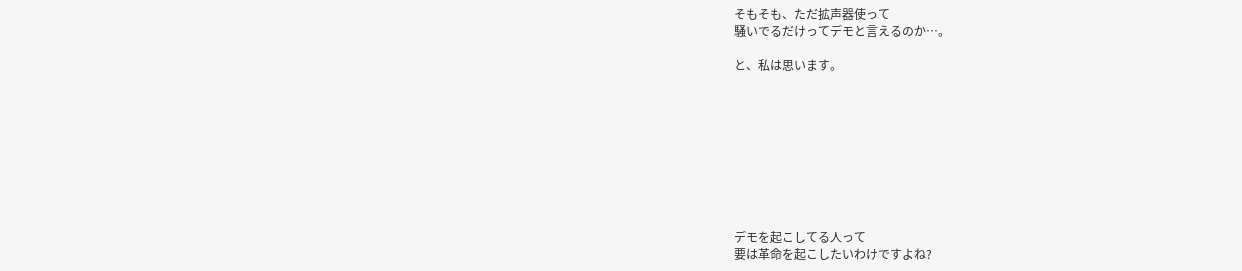そもそも、ただ拡声器使って
騒いでるだけってデモと言えるのか…。

と、私は思います。









デモを起こしてる人って
要は革命を起こしたいわけですよね?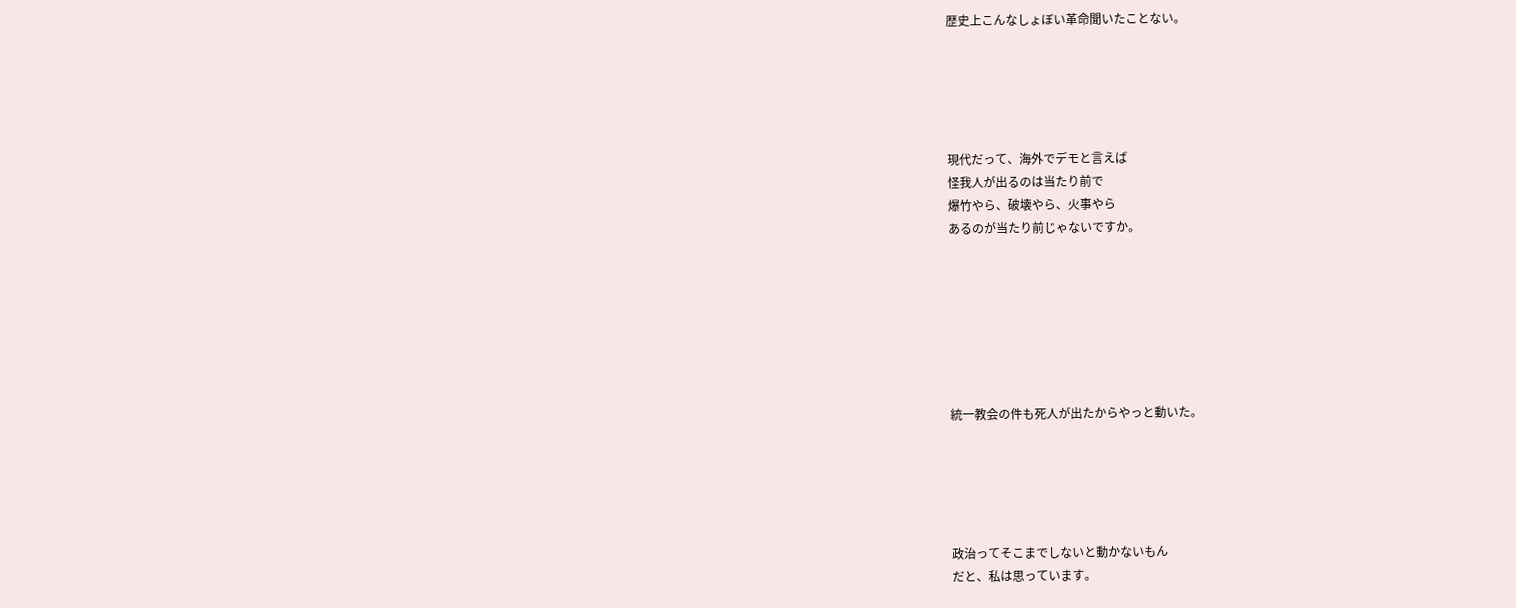歴史上こんなしょぼい革命聞いたことない。





現代だって、海外でデモと言えば
怪我人が出るのは当たり前で
爆竹やら、破壊やら、火事やら
あるのが当たり前じゃないですか。







統一教会の件も死人が出たからやっと動いた。





政治ってそこまでしないと動かないもん
だと、私は思っています。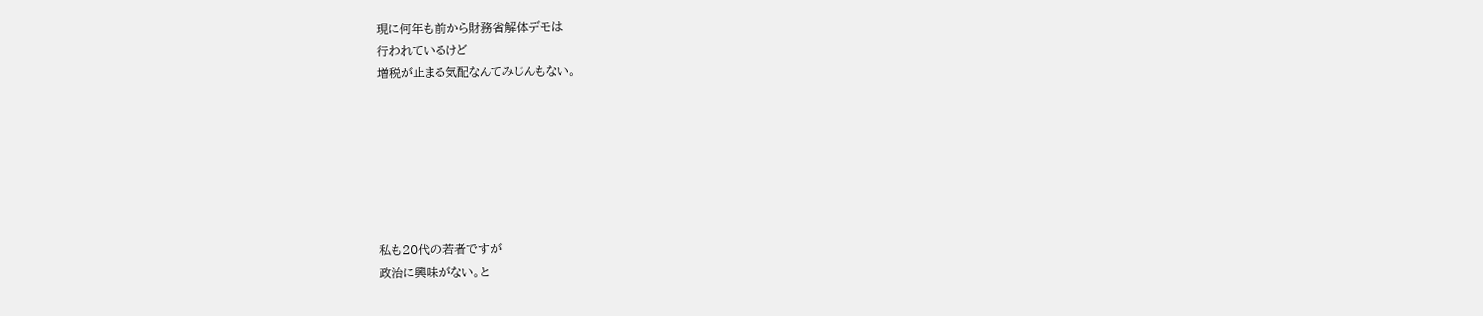現に何年も前から財務省解体デモは
行われているけど
増税が止まる気配なんてみじんもない。







私も20代の若者ですが
政治に興味がない。と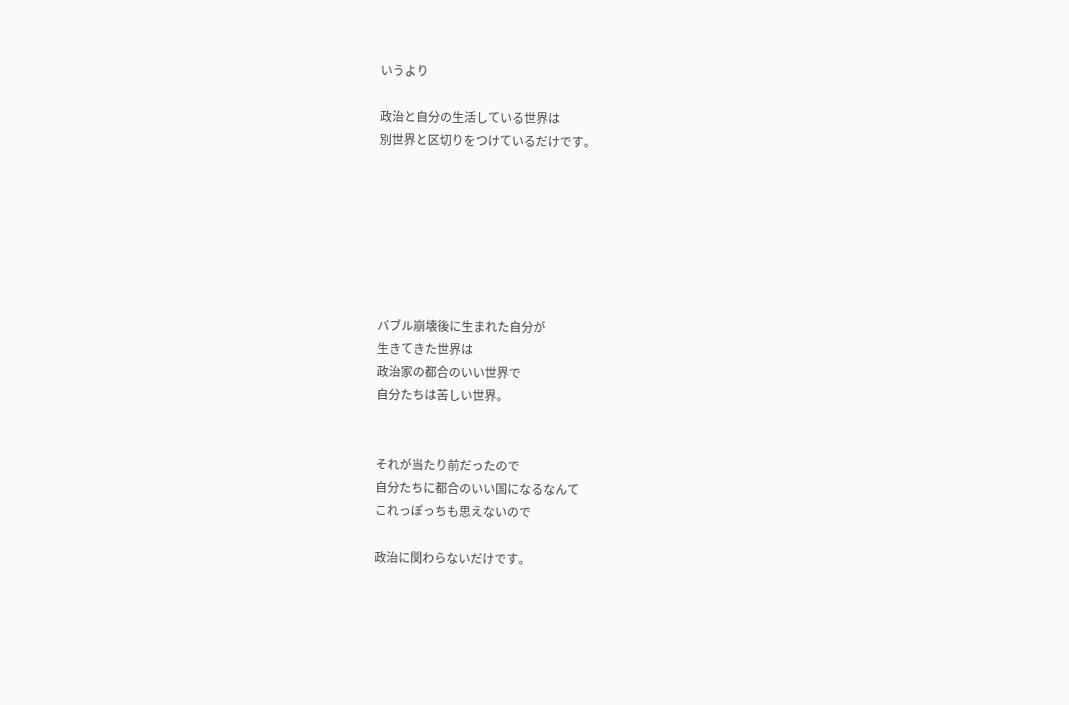いうより

政治と自分の生活している世界は
別世界と区切りをつけているだけです。







バブル崩壊後に生まれた自分が
生きてきた世界は
政治家の都合のいい世界で
自分たちは苦しい世界。


それが当たり前だったので
自分たちに都合のいい国になるなんて
これっぽっちも思えないので

政治に関わらないだけです。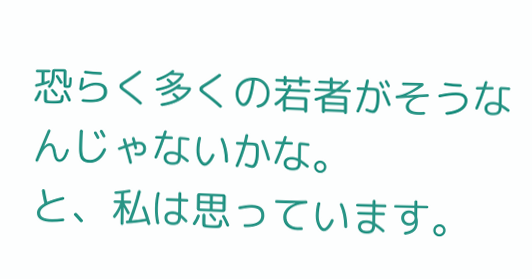恐らく多くの若者がそうなんじゃないかな。
と、私は思っています。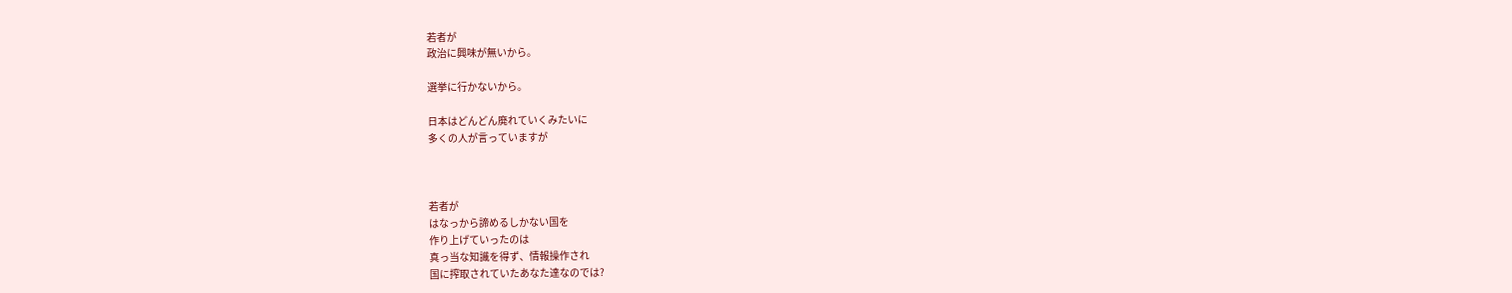若者が
政治に興味が無いから。

選挙に行かないから。

日本はどんどん廃れていくみたいに
多くの人が言っていますが



若者が
はなっから諦めるしかない国を
作り上げていったのは
真っ当な知識を得ず、情報操作され
国に搾取されていたあなた達なのでは?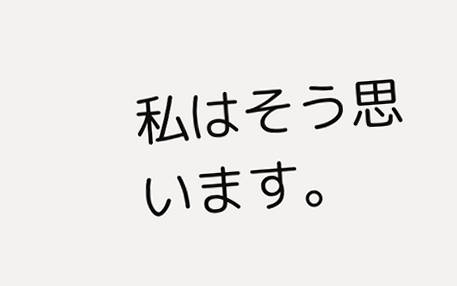私はそう思います。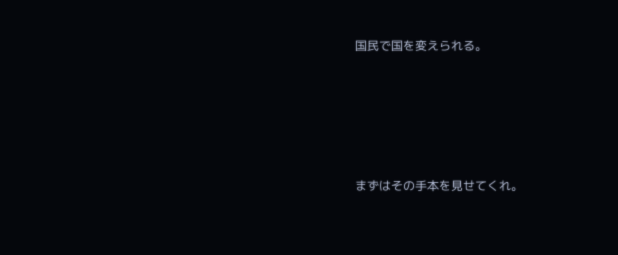国民で国を変えられる。






まずはその手本を見せてくれ。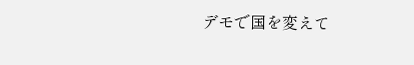デモで国を変えて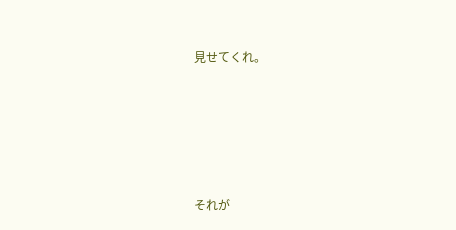見せてくれ。







それが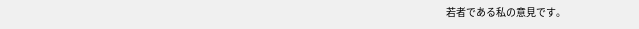若者である私の意見です。